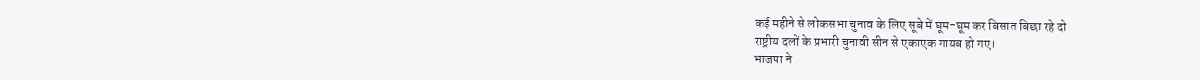कई महीने से लोकसभा चुनाव के लिए सूबे में घूम-घूम कर बिसात बिछा रहे दो
राष्ट्रीय दलों के प्रभारी चुनावी सीन से एकाएक गायब हो गए।
भाजपा ने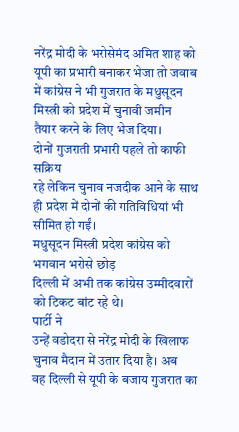नरेंद्र मोदी के भरोसेमंद अमित शाह को यूपी का प्रभारी बनाकर भेजा तो जवाब
में कांग्रेस ने भी गुजरात के मधुसूदन मिस्त्री को प्रदेश में चुनावी जमीन
तैयार करने के लिए भेज दिया।
दोनों गुजराती प्रभारी पहले तो काफी सक्रिय
रहे लेकिन चुनाव नजदीक आने के साथ ही प्रदेश में दोनों की गतिविधियां भी
सीमित हो गईं।
मधुसूदन मिस्त्री प्रदेश कांग्रेस को भगवान भरोसे छोड़
दिल्ली में अभी तक कांग्रेस उम्मीदवारों को टिकट बांट रहे थे।
पार्टी ने
उन्हें वडोदरा से नरेंद्र मोदी के खिलाफ चुनाव मैदान में उतार दिया है। अब
वह दिल्ली से यूपी के बजाय गुजरात का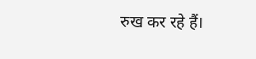रुख कर रहे हैं।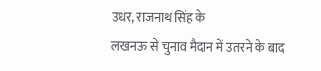उधर, राजनाथ सिंह के
लखनऊ से चुनाव मैदान में उतरने के बाद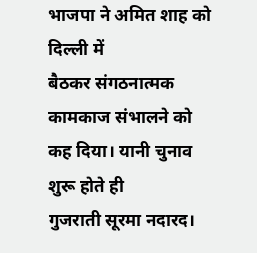भाजपा ने अमित शाह को दिल्ली में
बैठकर संगठनात्मक कामकाज संभालने को कह दिया। यानी चुनाव शुरू होते ही
गुजराती सूरमा नदारद।